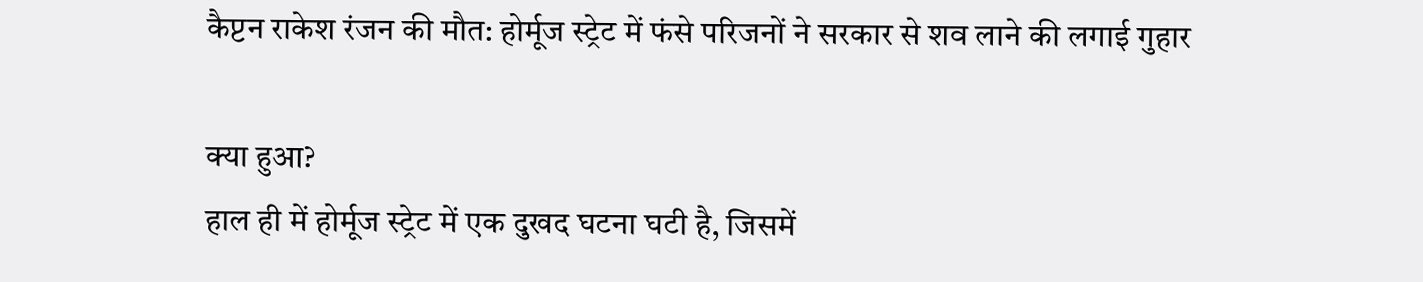कैप्टन राकेश रंजन की मौत: होर्मूज स्ट्रेट में फंसे परिजनों ने सरकार से शव लाने की लगाई गुहार

क्या हुआ?
हाल ही में होर्मूज स्ट्रेट में एक दुखद घटना घटी है, जिसमें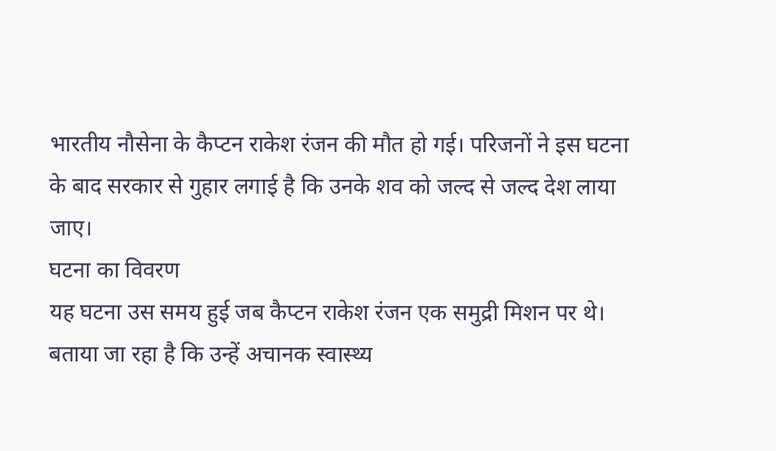भारतीय नौसेना के कैप्टन राकेश रंजन की मौत हो गई। परिजनों ने इस घटना के बाद सरकार से गुहार लगाई है कि उनके शव को जल्द से जल्द देश लाया जाए।
घटना का विवरण
यह घटना उस समय हुई जब कैप्टन राकेश रंजन एक समुद्री मिशन पर थे। बताया जा रहा है कि उन्हें अचानक स्वास्थ्य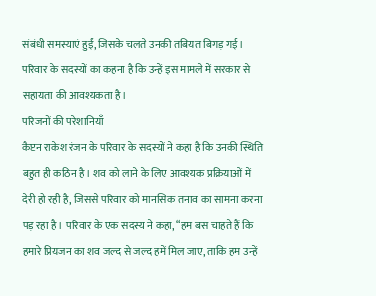संबंधी समस्याएं हुईं, जिसके चलते उनकी तबियत बिगड़ गई। परिवार के सदस्यों का कहना है कि उन्हें इस मामले में सरकार से सहायता की आवश्यकता है।
परिजनों की परेशानियाँ
कैप्टन राकेश रंजन के परिवार के सदस्यों ने कहा है कि उनकी स्थिति बहुत ही कठिन है। शव को लाने के लिए आवश्यक प्रक्रियाओं में देरी हो रही है, जिससे परिवार को मानसिक तनाव का सामना करना पड़ रहा है। परिवार के एक सदस्य ने कहा, “हम बस चाहते हैं कि हमारे प्रियजन का शव जल्द से जल्द हमें मिल जाए, ताकि हम उन्हें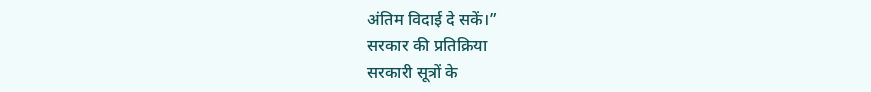अंतिम विदाई दे सकें।”
सरकार की प्रतिक्रिया
सरकारी सूत्रों के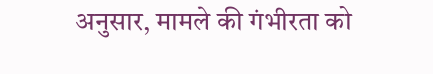अनुसार, मामले की गंभीरता को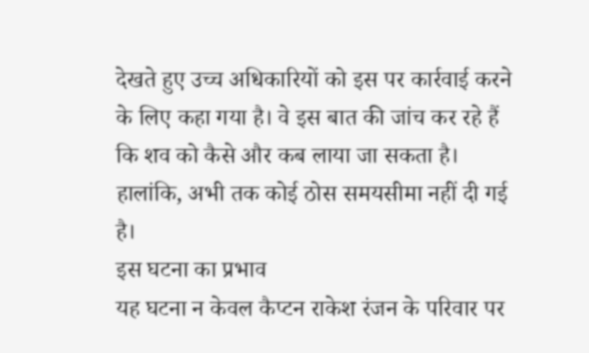देखते हुए उच्च अधिकारियों को इस पर कार्रवाई करने के लिए कहा गया है। वे इस बात की जांच कर रहे हैं कि शव को कैसे और कब लाया जा सकता है। हालांकि, अभी तक कोई ठोस समयसीमा नहीं दी गई है।
इस घटना का प्रभाव
यह घटना न केवल कैप्टन राकेश रंजन के परिवार पर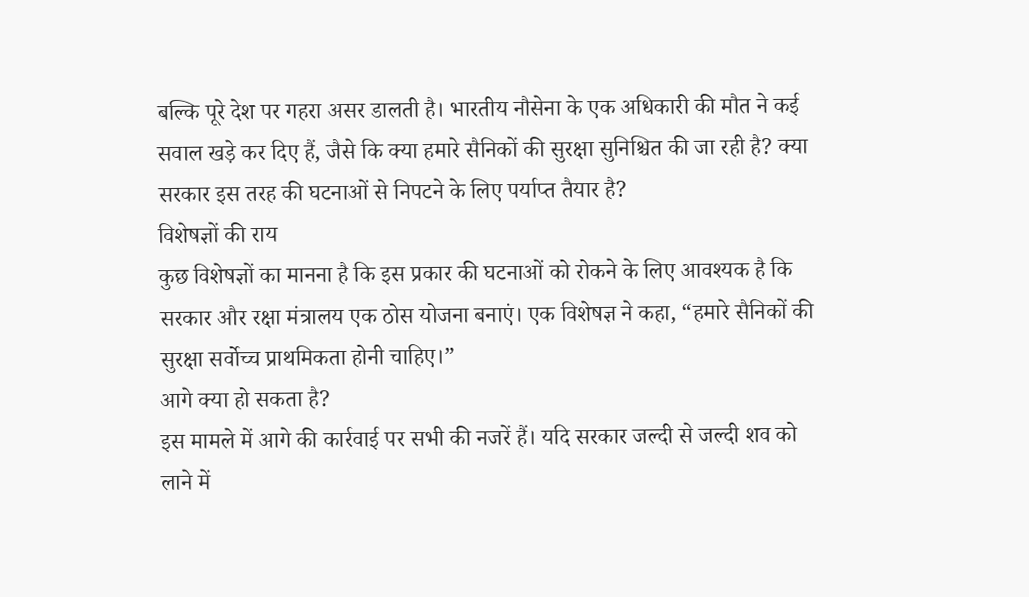बल्कि पूरे देश पर गहरा असर डालती है। भारतीय नौसेना के एक अधिकारी की मौत ने कई सवाल खड़े कर दिए हैं, जैसे कि क्या हमारे सैनिकों की सुरक्षा सुनिश्चित की जा रही है? क्या सरकार इस तरह की घटनाओं से निपटने के लिए पर्याप्त तैयार है?
विशेषज्ञों की राय
कुछ विशेषज्ञों का मानना है कि इस प्रकार की घटनाओं को रोकने के लिए आवश्यक है कि सरकार और रक्षा मंत्रालय एक ठोस योजना बनाएं। एक विशेषज्ञ ने कहा, “हमारे सैनिकों की सुरक्षा सर्वोच्च प्राथमिकता होनी चाहिए।”
आगे क्या हो सकता है?
इस मामले में आगे की कार्रवाई पर सभी की नजरें हैं। यदि सरकार जल्दी से जल्दी शव को लाने में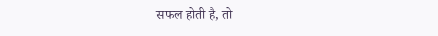सफल होती है, तो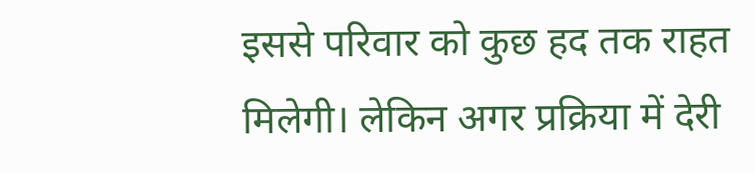इससे परिवार को कुछ हद तक राहत मिलेगी। लेकिन अगर प्रक्रिया में देरी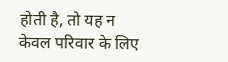होती है, तो यह न केवल परिवार के लिए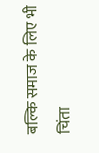बल्कि समाज के लिए भी चिंता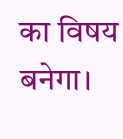का विषय बनेगा।